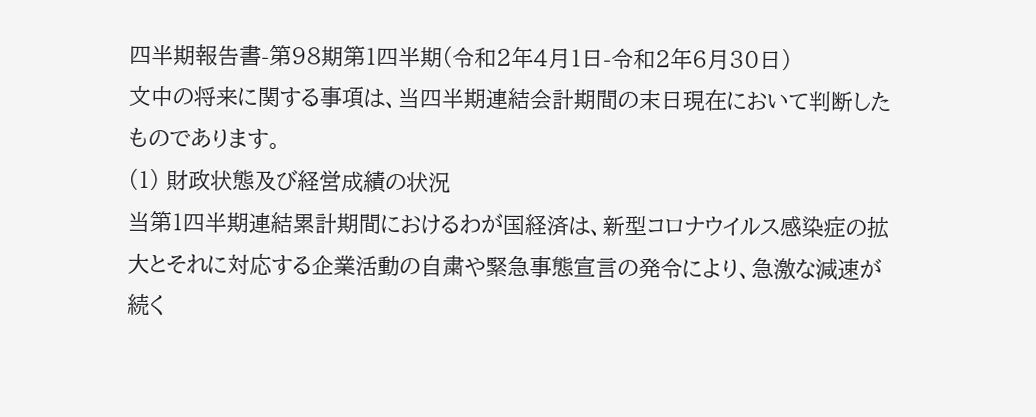四半期報告書-第98期第1四半期(令和2年4月1日-令和2年6月30日)
文中の将来に関する事項は、当四半期連結会計期間の末日現在において判断したものであります。
(1) 財政状態及び経営成績の状況
当第1四半期連結累計期間におけるわが国経済は、新型コロナウイルス感染症の拡大とそれに対応する企業活動の自粛や緊急事態宣言の発令により、急激な減速が続く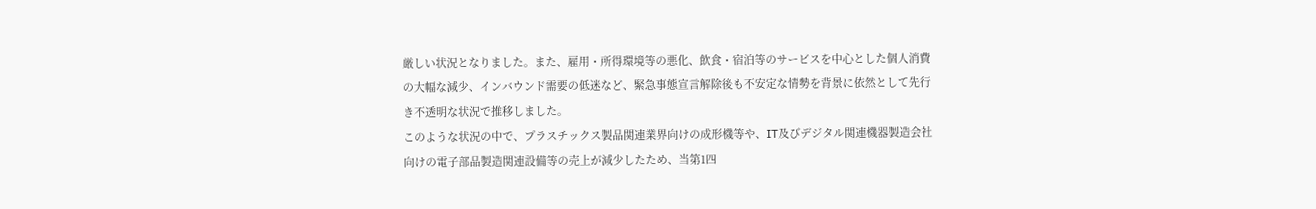厳しい状況となりました。また、雇用・所得環境等の悪化、飲食・宿泊等のサービスを中心とした個人消費の大幅な減少、インバウンド需要の低迷など、緊急事態宣言解除後も不安定な情勢を背景に依然として先行き不透明な状況で推移しました。
このような状況の中で、プラスチックス製品関連業界向けの成形機等や、IT及びデジタル関連機器製造会社向けの電子部品製造関連設備等の売上が減少したため、当第1四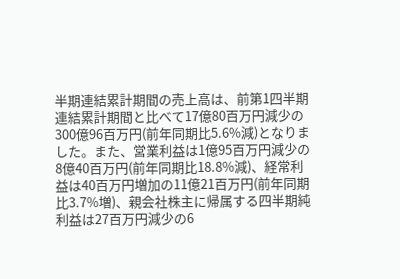半期連結累計期間の売上高は、前第1四半期連結累計期間と比べて17億80百万円減少の300億96百万円(前年同期比5.6%減)となりました。また、営業利益は1億95百万円減少の8億40百万円(前年同期比18.8%減)、経常利益は40百万円増加の11億21百万円(前年同期比3.7%増)、親会社株主に帰属する四半期純利益は27百万円減少の6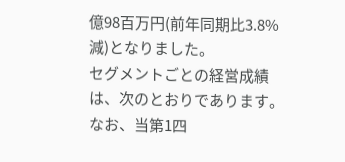億98百万円(前年同期比3.8%減)となりました。
セグメントごとの経営成績は、次のとおりであります。
なお、当第1四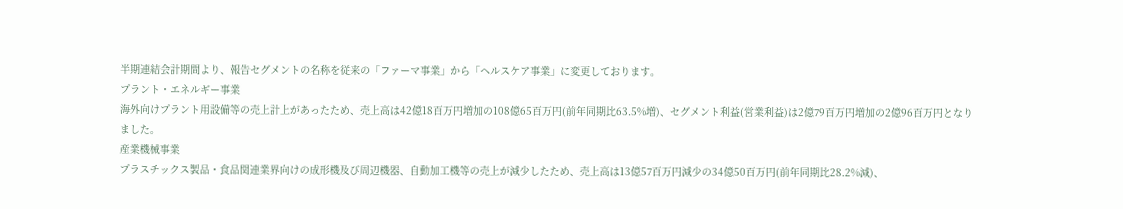半期連結会計期間より、報告セグメントの名称を従来の「ファーマ事業」から「ヘルスケア事業」に変更しております。
プラント・エネルギー事業
海外向けプラント用設備等の売上計上があったため、売上高は42億18百万円増加の108億65百万円(前年同期比63.5%増)、セグメント利益(営業利益)は2億79百万円増加の2億96百万円となりました。
産業機械事業
プラスチックス製品・食品関連業界向けの成形機及び周辺機器、自動加工機等の売上が減少したため、売上高は13億57百万円減少の34億50百万円(前年同期比28.2%減)、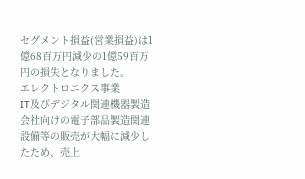セグメント損益(営業損益)は1億68百万円減少の1億59百万円の損失となりました。
エレクトロニクス事業
IT及びデジタル関連機器製造会社向けの電子部品製造関連設備等の販売が大幅に減少したため、売上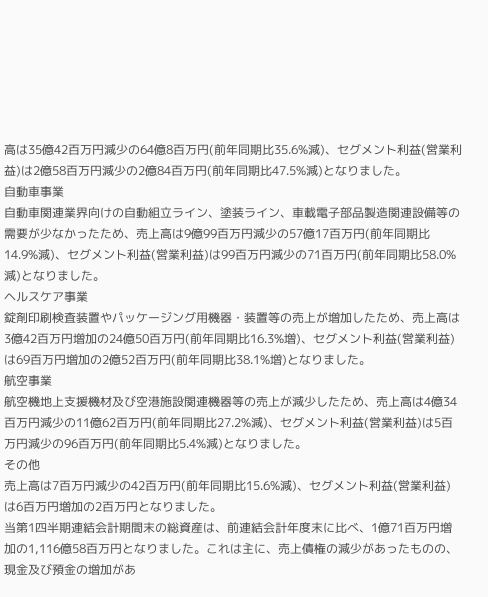高は35億42百万円減少の64億8百万円(前年同期比35.6%減)、セグメント利益(営業利益)は2億58百万円減少の2億84百万円(前年同期比47.5%減)となりました。
自動車事業
自動車関連業界向けの自動組立ライン、塗装ライン、車載電子部品製造関連設備等の需要が少なかったため、売上高は9億99百万円減少の57億17百万円(前年同期比14.9%減)、セグメント利益(営業利益)は99百万円減少の71百万円(前年同期比58.0%減)となりました。
ヘルスケア事業
錠剤印刷検査装置やパッケージング用機器・装置等の売上が増加したため、売上高は3億42百万円増加の24億50百万円(前年同期比16.3%増)、セグメント利益(営業利益)は69百万円増加の2億52百万円(前年同期比38.1%増)となりました。
航空事業
航空機地上支援機材及び空港施設関連機器等の売上が減少したため、売上高は4億34百万円減少の11億62百万円(前年同期比27.2%減)、セグメント利益(営業利益)は5百万円減少の96百万円(前年同期比5.4%減)となりました。
その他
売上高は7百万円減少の42百万円(前年同期比15.6%減)、セグメント利益(営業利益)は6百万円増加の2百万円となりました。
当第1四半期連結会計期間末の総資産は、前連結会計年度末に比べ、1億71百万円増加の1,116億58百万円となりました。これは主に、売上債権の減少があったものの、現金及び預金の増加があ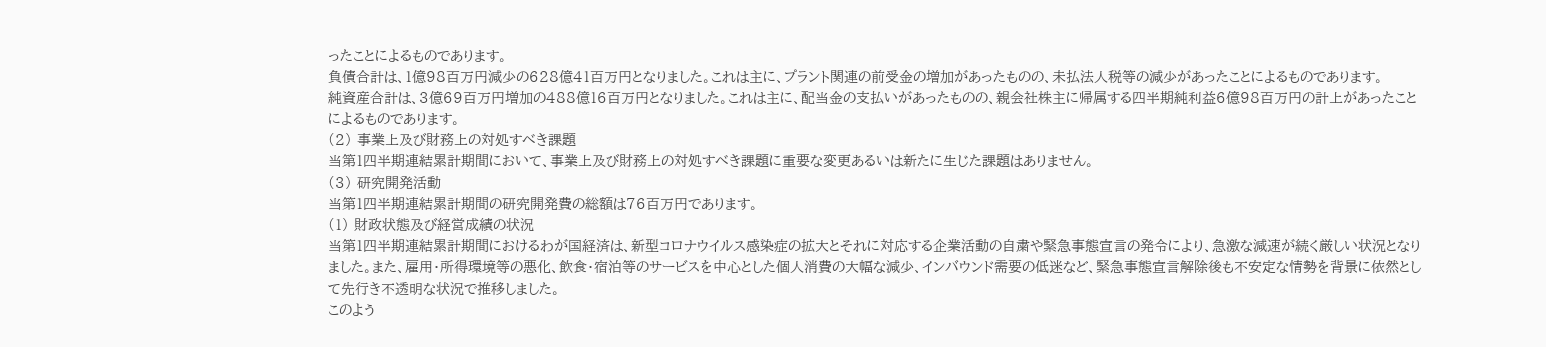ったことによるものであります。
負債合計は、1億98百万円減少の628億41百万円となりました。これは主に、プラント関連の前受金の増加があったものの、未払法人税等の減少があったことによるものであります。
純資産合計は、3億69百万円増加の488億16百万円となりました。これは主に、配当金の支払いがあったものの、親会社株主に帰属する四半期純利益6億98百万円の計上があったことによるものであります。
(2) 事業上及び財務上の対処すべき課題
当第1四半期連結累計期間において、事業上及び財務上の対処すべき課題に重要な変更あるいは新たに生じた課題はありません。
(3) 研究開発活動
当第1四半期連結累計期間の研究開発費の総額は76百万円であります。
(1) 財政状態及び経営成績の状況
当第1四半期連結累計期間におけるわが国経済は、新型コロナウイルス感染症の拡大とそれに対応する企業活動の自粛や緊急事態宣言の発令により、急激な減速が続く厳しい状況となりました。また、雇用・所得環境等の悪化、飲食・宿泊等のサービスを中心とした個人消費の大幅な減少、インバウンド需要の低迷など、緊急事態宣言解除後も不安定な情勢を背景に依然として先行き不透明な状況で推移しました。
このよう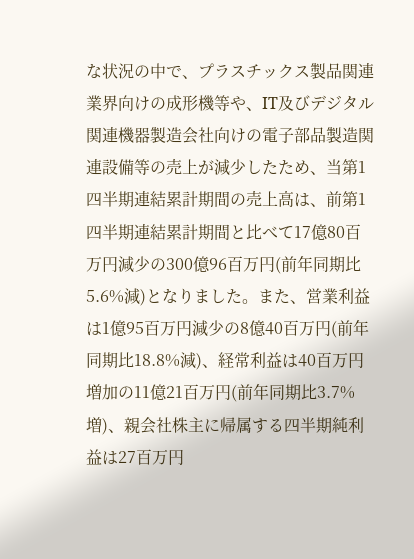な状況の中で、プラスチックス製品関連業界向けの成形機等や、IT及びデジタル関連機器製造会社向けの電子部品製造関連設備等の売上が減少したため、当第1四半期連結累計期間の売上高は、前第1四半期連結累計期間と比べて17億80百万円減少の300億96百万円(前年同期比5.6%減)となりました。また、営業利益は1億95百万円減少の8億40百万円(前年同期比18.8%減)、経常利益は40百万円増加の11億21百万円(前年同期比3.7%増)、親会社株主に帰属する四半期純利益は27百万円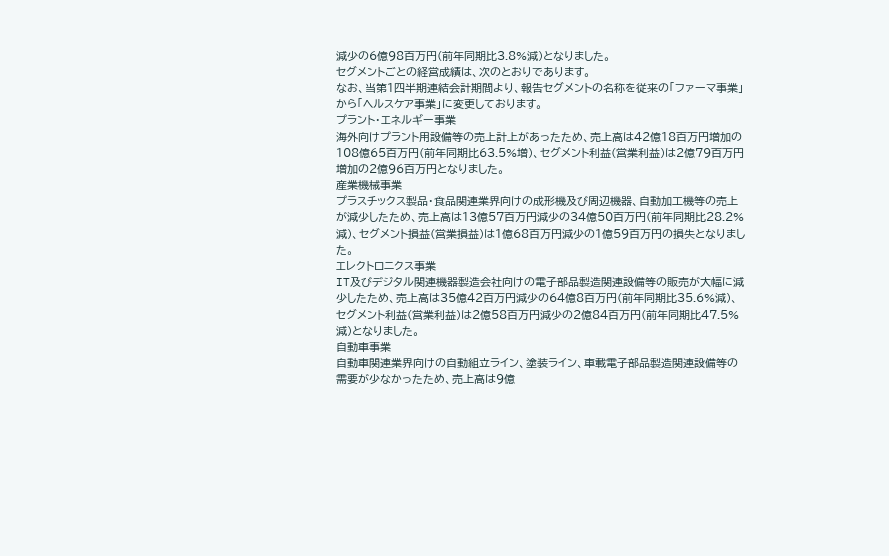減少の6億98百万円(前年同期比3.8%減)となりました。
セグメントごとの経営成績は、次のとおりであります。
なお、当第1四半期連結会計期間より、報告セグメントの名称を従来の「ファーマ事業」から「ヘルスケア事業」に変更しております。
プラント・エネルギー事業
海外向けプラント用設備等の売上計上があったため、売上高は42億18百万円増加の108億65百万円(前年同期比63.5%増)、セグメント利益(営業利益)は2億79百万円増加の2億96百万円となりました。
産業機械事業
プラスチックス製品・食品関連業界向けの成形機及び周辺機器、自動加工機等の売上が減少したため、売上高は13億57百万円減少の34億50百万円(前年同期比28.2%減)、セグメント損益(営業損益)は1億68百万円減少の1億59百万円の損失となりました。
エレクトロニクス事業
IT及びデジタル関連機器製造会社向けの電子部品製造関連設備等の販売が大幅に減少したため、売上高は35億42百万円減少の64億8百万円(前年同期比35.6%減)、セグメント利益(営業利益)は2億58百万円減少の2億84百万円(前年同期比47.5%減)となりました。
自動車事業
自動車関連業界向けの自動組立ライン、塗装ライン、車載電子部品製造関連設備等の需要が少なかったため、売上高は9億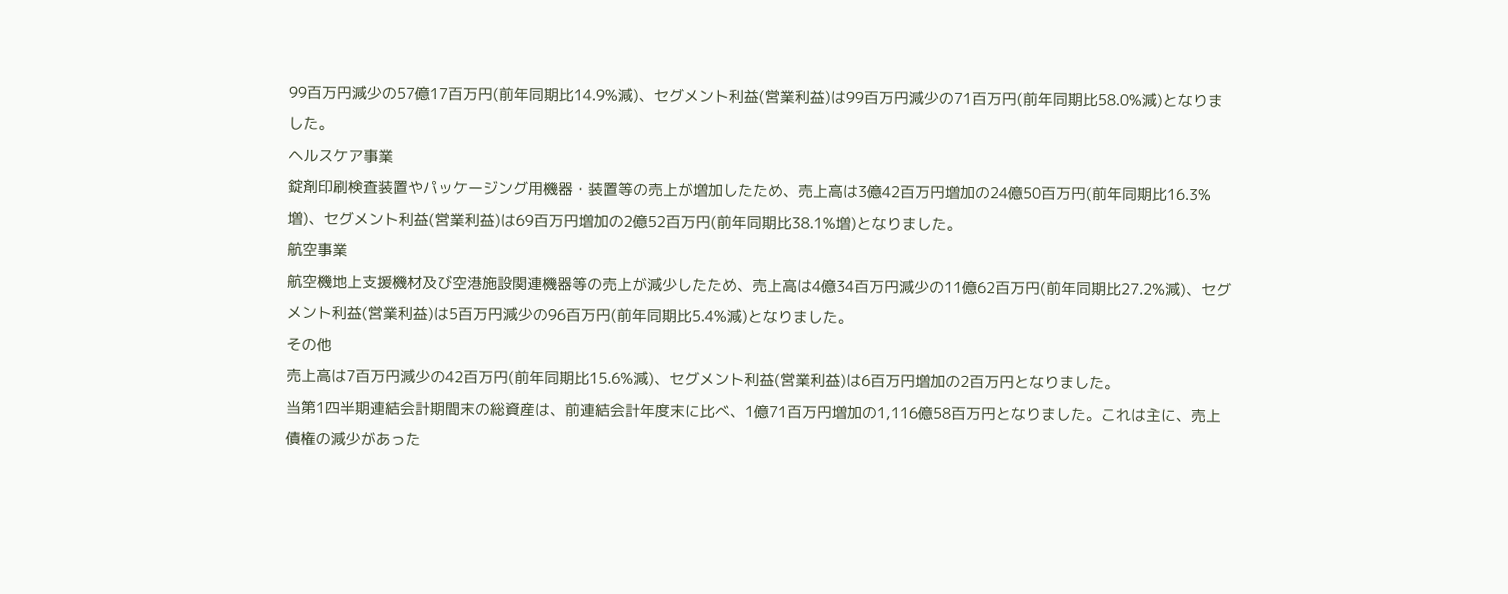99百万円減少の57億17百万円(前年同期比14.9%減)、セグメント利益(営業利益)は99百万円減少の71百万円(前年同期比58.0%減)となりました。
ヘルスケア事業
錠剤印刷検査装置やパッケージング用機器・装置等の売上が増加したため、売上高は3億42百万円増加の24億50百万円(前年同期比16.3%増)、セグメント利益(営業利益)は69百万円増加の2億52百万円(前年同期比38.1%増)となりました。
航空事業
航空機地上支援機材及び空港施設関連機器等の売上が減少したため、売上高は4億34百万円減少の11億62百万円(前年同期比27.2%減)、セグメント利益(営業利益)は5百万円減少の96百万円(前年同期比5.4%減)となりました。
その他
売上高は7百万円減少の42百万円(前年同期比15.6%減)、セグメント利益(営業利益)は6百万円増加の2百万円となりました。
当第1四半期連結会計期間末の総資産は、前連結会計年度末に比べ、1億71百万円増加の1,116億58百万円となりました。これは主に、売上債権の減少があった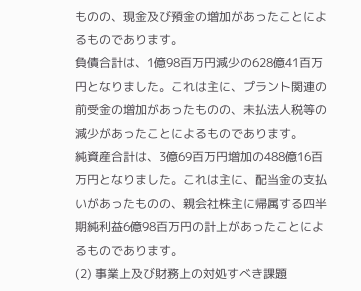ものの、現金及び預金の増加があったことによるものであります。
負債合計は、1億98百万円減少の628億41百万円となりました。これは主に、プラント関連の前受金の増加があったものの、未払法人税等の減少があったことによるものであります。
純資産合計は、3億69百万円増加の488億16百万円となりました。これは主に、配当金の支払いがあったものの、親会社株主に帰属する四半期純利益6億98百万円の計上があったことによるものであります。
(2) 事業上及び財務上の対処すべき課題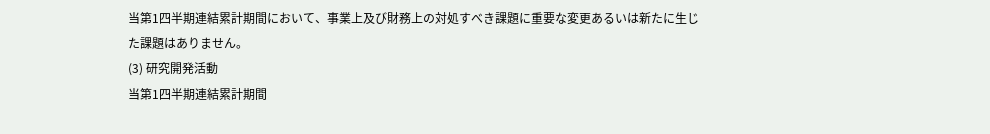当第1四半期連結累計期間において、事業上及び財務上の対処すべき課題に重要な変更あるいは新たに生じた課題はありません。
(3) 研究開発活動
当第1四半期連結累計期間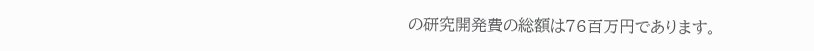の研究開発費の総額は76百万円であります。